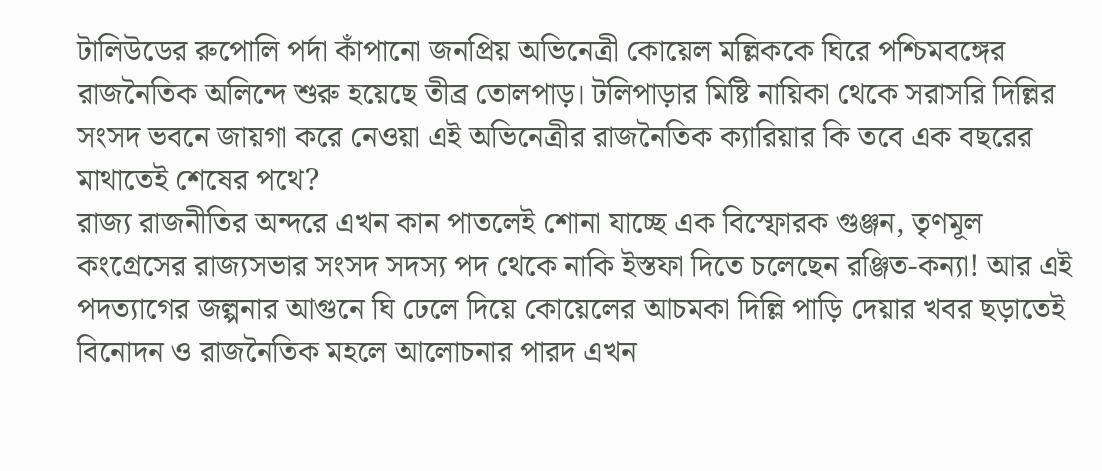টালিউডের রুপোলি পর্দা কাঁপানো জনপ্রিয় অভিনেত্রী কোয়েল মল্লিককে ঘিরে পশ্চিমবঙ্গের রাজনৈতিক অলিন্দে শুরু হয়েছে তীব্র তোলপাড়। টলিপাড়ার মিষ্টি নায়িকা থেকে সরাসরি দিল্লির সংসদ ভবনে জায়গা করে নেওয়া এই অভিনেত্রীর রাজনৈতিক ক্যারিয়ার কি তবে এক বছরের মাথাতেই শেষের পথে?
রাজ্য রাজনীতির অন্দরে এখন কান পাতলেই শোনা যাচ্ছে এক বিস্ফোরক গুঞ্জন, তৃণমূল কংগ্রেসের রাজ্যসভার সংসদ সদস্য পদ থেকে নাকি ইস্তফা দিতে চলেছেন রঞ্জিত-কন্যা! আর এই পদত্যাগের জল্পনার আগুনে ঘি ঢেলে দিয়ে কোয়েলের আচমকা দিল্লি পাড়ি দেয়ার খবর ছড়াতেই বিনোদন ও রাজনৈতিক মহলে আলোচনার পারদ এখন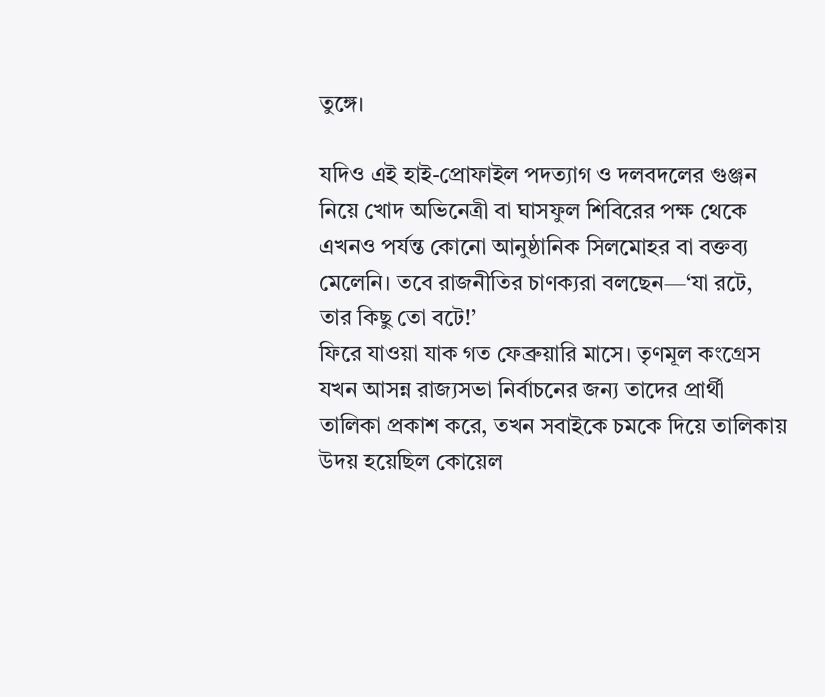তুঙ্গে।

যদিও এই হাই-প্রোফাইল পদত্যাগ ও দলবদলের গুঞ্জন নিয়ে খোদ অভিনেত্রী বা ঘাসফুল শিবিরের পক্ষ থেকে এখনও পর্যন্ত কোনো আনুষ্ঠানিক সিলমোহর বা বক্তব্য মেলেনি। তবে রাজনীতির চাণক্যরা বলছেন—‘যা রটে, তার কিছু তো বটে!’
ফিরে যাওয়া যাক গত ফেব্রুয়ারি মাসে। তৃণমূল কংগ্রেস যখন আসন্ন রাজ্যসভা নির্বাচনের জন্য তাদের প্রার্থী তালিকা প্রকাশ করে, তখন সবাইকে চমকে দিয়ে তালিকায় উদয় হয়েছিল কোয়েল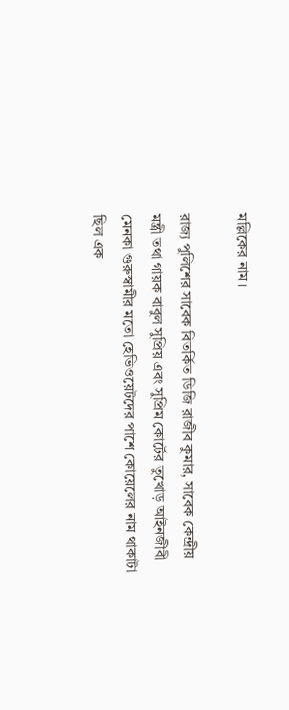মল্লিকের নাম।

রাজ্য পুলিশের সাবেক বিতর্কিত ডিজি রাজীব কুমার, সাবেক কেন্দ্রীয় মন্ত্রী তথা গায়ক বাবুল সুপ্রিয় এবং সুপ্রিম কোর্টের তুখোড় আইনজীবী মেনকা গুরুস্বামীর মতো হেভিওয়েটদের পাশে কোয়েলের নাম থাকাটা ছিল এক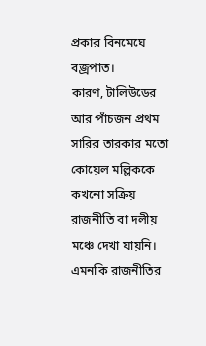প্রকার বিনমেঘে বজ্রপাত।
কারণ, টালিউডের আর পাঁচজন প্রথম সারির তারকার মতো কোয়েল মল্লিককে কখনো সক্রিয় রাজনীতি বা দলীয় মঞ্চে দেখা যায়নি। এমনকি রাজনীতির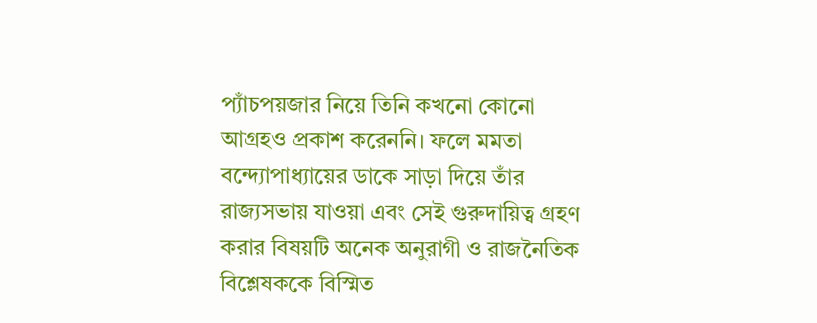প্যাঁচপয়জার নিয়ে তিনি কখনো কোনো আগ্রহও প্রকাশ করেননি। ফলে মমতা বন্দ্যোপাধ্যায়ের ডাকে সাড়া দিয়ে তাঁর রাজ্যসভায় যাওয়া এবং সেই গুরুদায়িত্ব গ্রহণ করার বিষয়টি অনেক অনুরাগী ও রাজনৈতিক বিশ্লেষককে বিস্মিত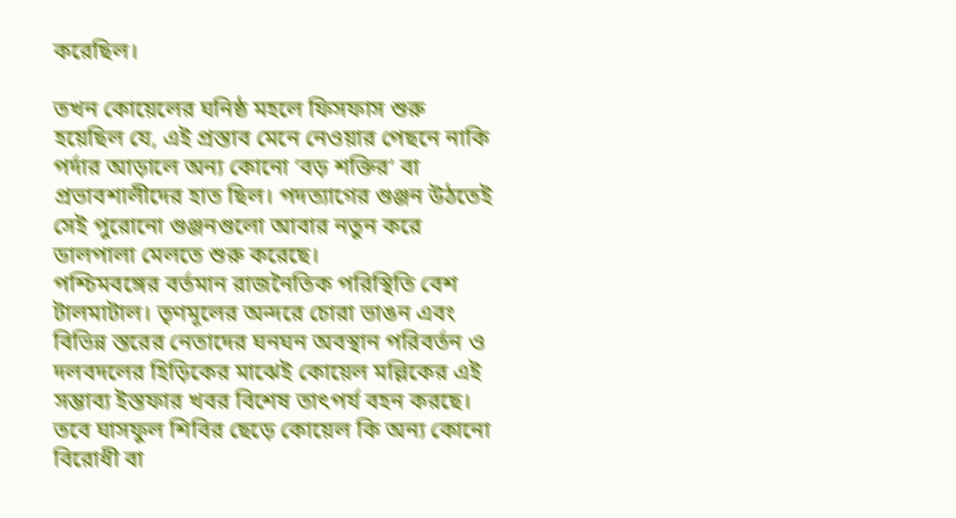করেছিল।

তখন কোয়েলের ঘনিষ্ঠ মহলে ফিসফাস শুরু হয়েছিল যে, এই প্রস্তাব মেনে নেওয়ার পেছনে নাকি পর্দার আড়ালে অন্য কোনো ‘বড় শক্তির’ বা প্রভাবশালীদের হাত ছিল। পদত্যাগের গুঞ্জন উঠতেই সেই পুরোনো গুঞ্জনগুলো আবার নতুন করে ডালপালা মেলতে শুরু করেছে।
পশ্চিমবঙ্গের বর্তমান রাজনৈতিক পরিস্থিতি বেশ টালমাটাল। তৃণমূলের অন্দরে চোরা ভাঙন এবং বিভিন্ন স্তরের নেতাদের ঘনঘন অবস্থান পরিবর্তন ও দলবদলের হিড়িকের মাঝেই কোয়েল মল্লিকের এই সম্ভাব্য ইস্তফার খবর বিশেষ তাৎপর্য বহন করছে। তবে ঘাসফুল শিবির ছেড়ে কোয়েল কি অন্য কোনো বিরোধী বা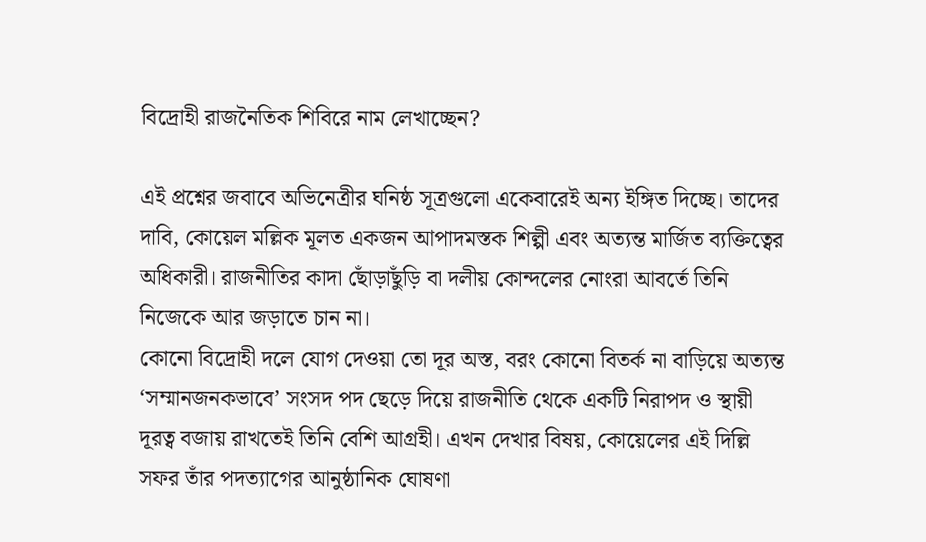বিদ্রোহী রাজনৈতিক শিবিরে নাম লেখাচ্ছেন?

এই প্রশ্নের জবাবে অভিনেত্রীর ঘনিষ্ঠ সূত্রগুলো একেবারেই অন্য ইঙ্গিত দিচ্ছে। তাদের দাবি, কোয়েল মল্লিক মূলত একজন আপাদমস্তক শিল্পী এবং অত্যন্ত মার্জিত ব্যক্তিত্বের অধিকারী। রাজনীতির কাদা ছোঁড়াছুঁড়ি বা দলীয় কোন্দলের নোংরা আবর্তে তিনি নিজেকে আর জড়াতে চান না।
কোনো বিদ্রোহী দলে যোগ দেওয়া তো দূর অস্ত, বরং কোনো বিতর্ক না বাড়িয়ে অত্যন্ত ‘সম্মানজনকভাবে’ সংসদ পদ ছেড়ে দিয়ে রাজনীতি থেকে একটি নিরাপদ ও স্থায়ী দূরত্ব বজায় রাখতেই তিনি বেশি আগ্রহী। এখন দেখার বিষয়, কোয়েলের এই দিল্লি সফর তাঁর পদত্যাগের আনুষ্ঠানিক ঘোষণা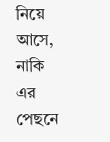নিয়ে আসে, নাকি এর পেছনে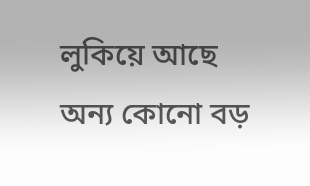লুকিয়ে আছে অন্য কোনো বড়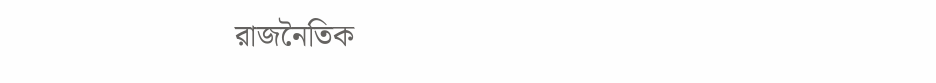রাজনৈতিক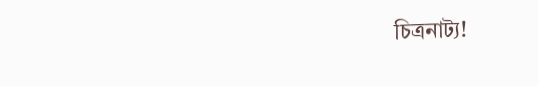চিত্রনাট্য!